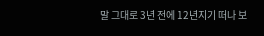말 그대로 3년 전에 12년지기 떠나 보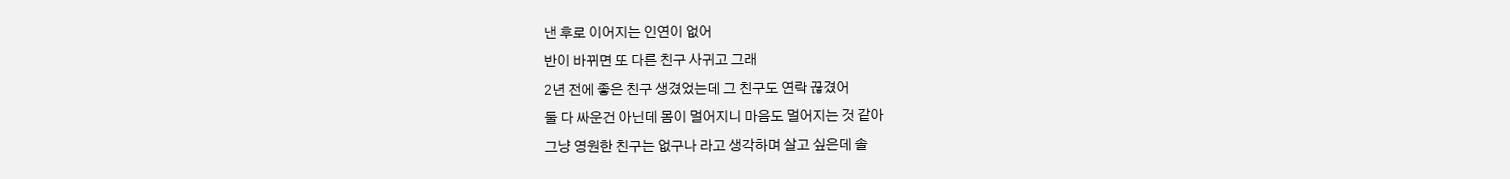낸 후로 이어지는 인연이 없어
반이 바뀌면 또 다른 친구 사귀고 그래
2년 전에 좋은 친구 생겼었는데 그 친구도 연락 끊겼어
둘 다 싸운건 아닌데 몸이 멀어지니 마음도 멀어지는 것 같아
그냥 영원한 친구는 없구나 라고 생각하며 살고 싶은데 솔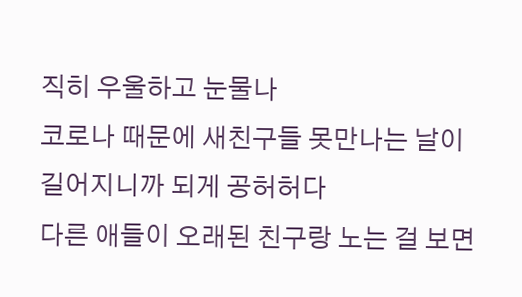직히 우울하고 눈물나
코로나 때문에 새친구들 못만나는 날이 길어지니까 되게 공허허다
다른 애들이 오래된 친구랑 노는 걸 보면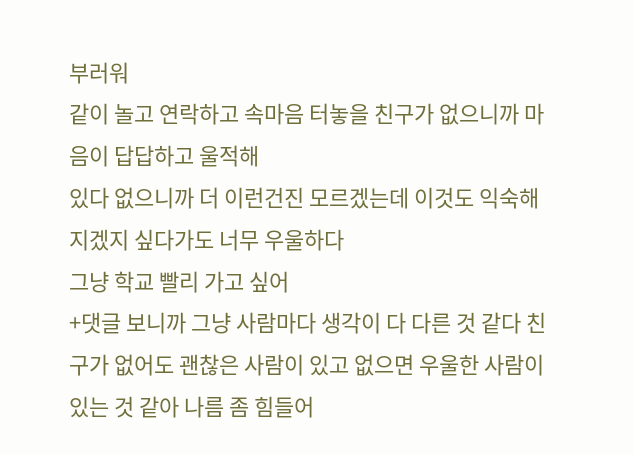부러워
같이 놀고 연락하고 속마음 터놓을 친구가 없으니까 마음이 답답하고 울적해
있다 없으니까 더 이런건진 모르겠는데 이것도 익숙해 지겠지 싶다가도 너무 우울하다
그냥 학교 빨리 가고 싶어
+댓글 보니까 그냥 사람마다 생각이 다 다른 것 같다 친구가 없어도 괜찮은 사람이 있고 없으면 우울한 사람이 있는 것 같아 나름 좀 힘들어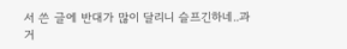서 쓴 글에 반대가 많이 달리니 슬프긴하네..과거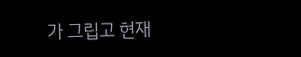가 그립고 현재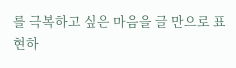를 극복하고 싶은 마음을 글 만으로 표현하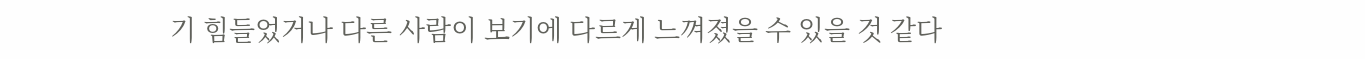기 힘들었거나 다른 사람이 보기에 다르게 느껴졌을 수 있을 것 같다